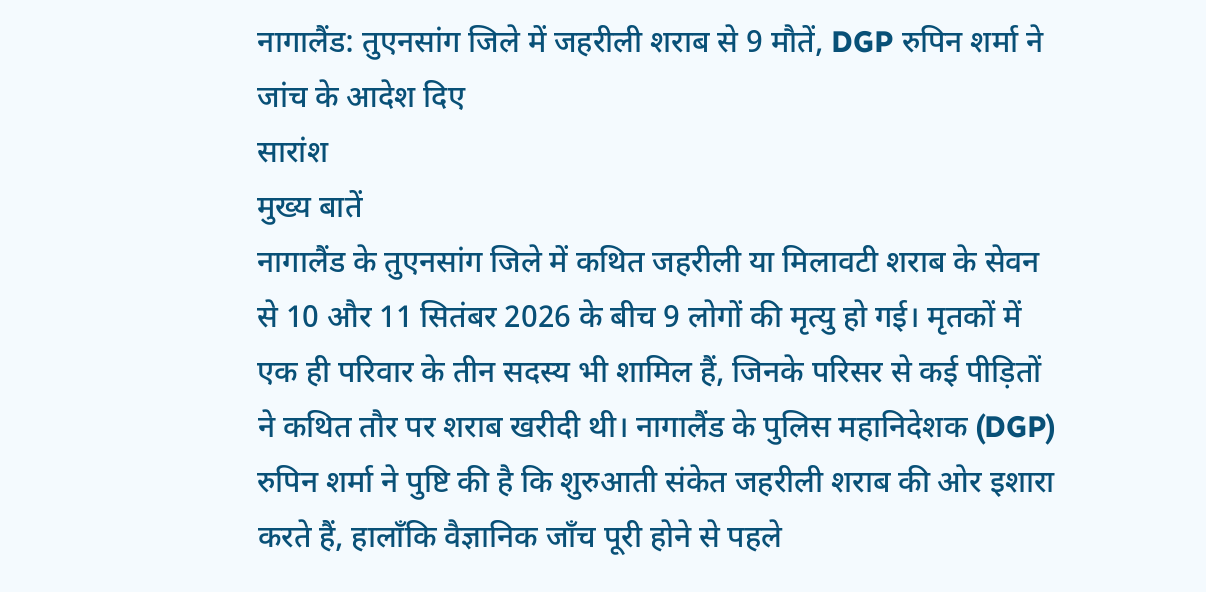नागालैंड: तुएनसांग जिले में जहरीली शराब से 9 मौतें, DGP रुपिन शर्मा ने जांच के आदेश दिए
सारांश
मुख्य बातें
नागालैंड के तुएनसांग जिले में कथित जहरीली या मिलावटी शराब के सेवन से 10 और 11 सितंबर 2026 के बीच 9 लोगों की मृत्यु हो गई। मृतकों में एक ही परिवार के तीन सदस्य भी शामिल हैं, जिनके परिसर से कई पीड़ितों ने कथित तौर पर शराब खरीदी थी। नागालैंड के पुलिस महानिदेशक (DGP) रुपिन शर्मा ने पुष्टि की है कि शुरुआती संकेत जहरीली शराब की ओर इशारा करते हैं, हालाँकि वैज्ञानिक जाँच पूरी होने से पहले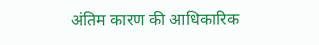अंतिम कारण की आधिकारिक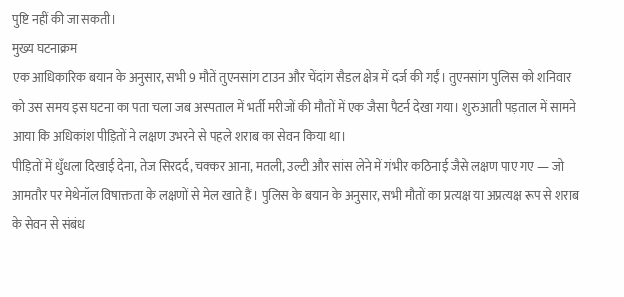पुष्टि नहीं की जा सकती।
मुख्य घटनाक्रम
एक आधिकारिक बयान के अनुसार, सभी 9 मौतें तुएनसांग टाउन और चेंदांग सैडल क्षेत्र में दर्ज की गईं। तुएनसांग पुलिस को शनिवार को उस समय इस घटना का पता चला जब अस्पताल में भर्ती मरीजों की मौतों में एक जैसा पैटर्न देखा गया। शुरुआती पड़ताल में सामने आया कि अधिकांश पीड़ितों ने लक्षण उभरने से पहले शराब का सेवन किया था।
पीड़ितों में धुँधला दिखाई देना, तेज सिरदर्द, चक्कर आना, मतली, उल्टी और सांस लेने में गंभीर कठिनाई जैसे लक्षण पाए गए — जो आमतौर पर मेथेनॉल विषाक्तता के लक्षणों से मेल खाते हैं। पुलिस के बयान के अनुसार, सभी मौतों का प्रत्यक्ष या अप्रत्यक्ष रूप से शराब के सेवन से संबंध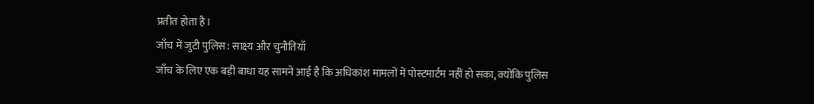प्रतीत होता है।
जाँच में जुटी पुलिस: साक्ष्य और चुनौतियाँ
जाँच के लिए एक बड़ी बाधा यह सामने आई है कि अधिकांश मामलों में पोस्टमार्टम नहीं हो सका, क्योंकि पुलिस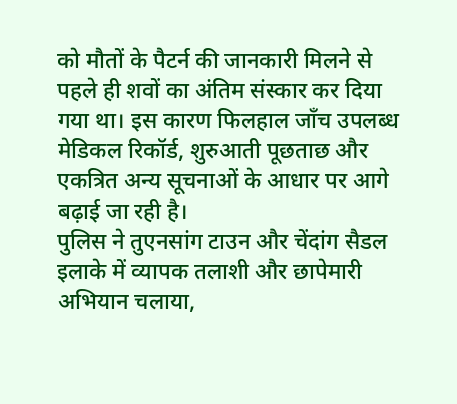को मौतों के पैटर्न की जानकारी मिलने से पहले ही शवों का अंतिम संस्कार कर दिया गया था। इस कारण फिलहाल जाँच उपलब्ध मेडिकल रिकॉर्ड, शुरुआती पूछताछ और एकत्रित अन्य सूचनाओं के आधार पर आगे बढ़ाई जा रही है।
पुलिस ने तुएनसांग टाउन और चेंदांग सैडल इलाके में व्यापक तलाशी और छापेमारी अभियान चलाया,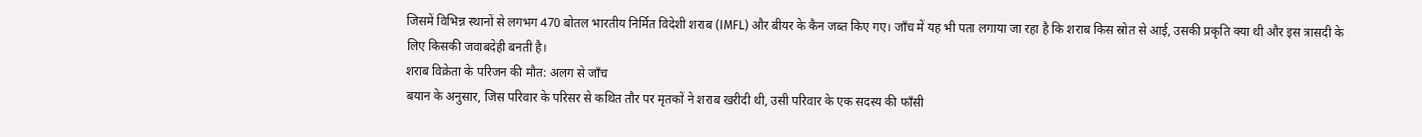जिसमें विभिन्न स्थानों से लगभग 470 बोतल भारतीय निर्मित विदेशी शराब (IMFL) और बीयर के कैन जब्त किए गए। जाँच में यह भी पता लगाया जा रहा है कि शराब किस स्रोत से आई, उसकी प्रकृति क्या थी और इस त्रासदी के लिए किसकी जवाबदेही बनती है।
शराब विक्रेता के परिजन की मौत: अलग से जाँच
बयान के अनुसार, जिस परिवार के परिसर से कथित तौर पर मृतकों ने शराब खरीदी थी, उसी परिवार के एक सदस्य की फाँसी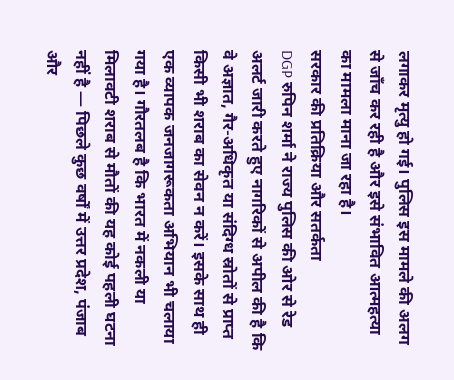लगाकर मृत्यु हो गई। पुलिस इस मामले की अलग से जाँच कर रही है और इसे संभावित आत्महत्या का मामला माना जा रहा है।
सरकार की प्रतिक्रिया और सतर्कता
DGP रुपिन शर्मा ने राज्य पुलिस की ओर से रेड अलर्ट जारी करते हुए नागरिकों से अपील की है कि वे अज्ञात, गैर-अधिकृत या संदिग्ध स्रोतों से प्राप्त किसी भी शराब का सेवन न करें। इसके साथ ही एक व्यापक जनजागरूकता अभियान भी चलाया गया है। गौरतलब है कि भारत में नकली या मिलावटी शराब से मौतों की यह कोई पहली घटना नहीं है — पिछले कुछ वर्षों में उत्तर प्रदेश, पंजाब और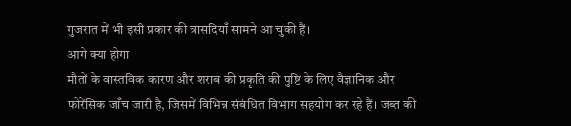गुजरात में भी इसी प्रकार की त्रासदियाँ सामने आ चुकी हैं।
आगे क्या होगा
मौतों के वास्तविक कारण और शराब की प्रकृति की पुष्टि के लिए वैज्ञानिक और फोरेंसिक जाँच जारी है, जिसमें विभिन्न संबंधित विभाग सहयोग कर रहे हैं। जब्त की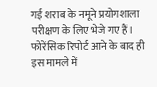गई शराब के नमूने प्रयोगशाला परीक्षण के लिए भेजे गए हैं। फोरेंसिक रिपोर्ट आने के बाद ही इस मामले में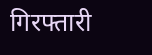गिरफ्तारी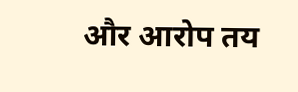और आरोप तय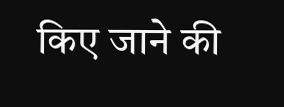किए जाने की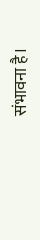संभावना है।